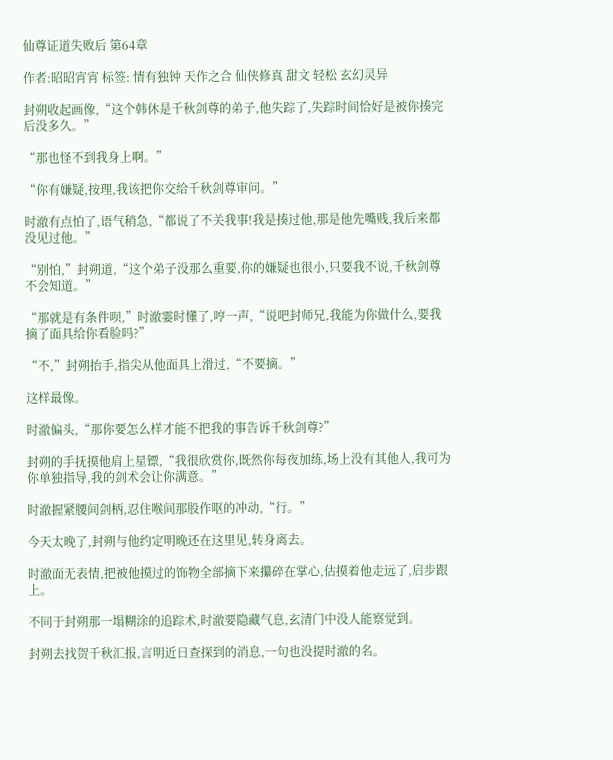仙尊证道失败后 第64章

作者:昭昭宵宵 标签: 情有独钟 天作之合 仙侠修真 甜文 轻松 玄幻灵异

封朔收起画像,“这个韩休是千秋剑尊的弟子,他失踪了,失踪时间恰好是被你揍完后没多久。”

“那也怪不到我身上啊。”

“你有嫌疑,按理,我该把你交给千秋剑尊审问。”

时澈有点怕了,语气稍急,“都说了不关我事!我是揍过他,那是他先嘴贱,我后来都没见过他。”

“别怕,”封朔道,“这个弟子没那么重要,你的嫌疑也很小,只要我不说,千秋剑尊不会知道。”

“那就是有条件呗,”时澈霎时懂了,哼一声,“说吧封师兄,我能为你做什么,要我摘了面具给你看脸吗?”

“不,”封朔抬手,指尖从他面具上滑过,“不要摘。”

这样最像。

时澈偏头,“那你要怎么样才能不把我的事告诉千秋剑尊?”

封朔的手抚摸他肩上星镖,“我很欣赏你,既然你每夜加练,场上没有其他人,我可为你单独指导,我的剑术会让你满意。”

时澈握紧腰间剑柄,忍住喉间那股作呕的冲动,“行。”

今天太晚了,封朔与他约定明晚还在这里见,转身离去。

时澈面无表情,把被他摸过的饰物全部摘下来攥碎在掌心,估摸着他走远了,启步跟上。

不同于封朔那一塌糊涂的追踪术,时澈要隐藏气息,玄清门中没人能察觉到。

封朔去找贺千秋汇报,言明近日查探到的消息,一句也没提时澈的名。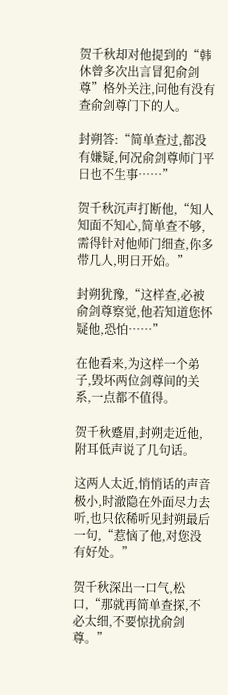贺千秋却对他提到的“韩休曾多次出言冒犯俞剑尊”格外关注,问他有没有查俞剑尊门下的人。

封朔答:“简单查过,都没有嫌疑,何况俞剑尊师门平日也不生事……”

贺千秋沉声打断他,“知人知面不知心,简单查不够,需得针对他师门细查,你多带几人,明日开始。”

封朔犹豫,“这样查,必被俞剑尊察觉,他若知道您怀疑他,恐怕……”

在他看来,为这样一个弟子,毁坏两位剑尊间的关系,一点都不值得。

贺千秋蹙眉,封朔走近他,附耳低声说了几句话。

这两人太近,悄悄话的声音极小,时澈隐在外面尽力去听,也只依稀听见封朔最后一句,“惹恼了他,对您没有好处。”

贺千秋深出一口气,松口,“那就再简单查探,不必太细,不要惊扰俞剑尊。”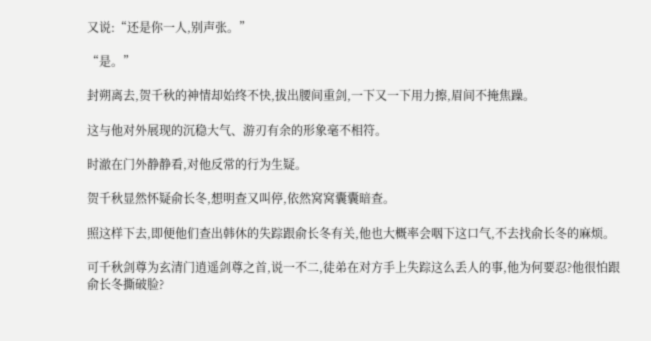又说:“还是你一人,别声张。”

“是。”

封朔离去,贺千秋的神情却始终不快,拔出腰间重剑,一下又一下用力擦,眉间不掩焦躁。

这与他对外展现的沉稳大气、游刃有余的形象毫不相符。

时澈在门外静静看,对他反常的行为生疑。

贺千秋显然怀疑俞长冬,想明查又叫停,依然窝窝囊囊暗查。

照这样下去,即便他们查出韩休的失踪跟俞长冬有关,他也大概率会咽下这口气,不去找俞长冬的麻烦。

可千秋剑尊为玄清门逍遥剑尊之首,说一不二,徒弟在对方手上失踪这么丢人的事,他为何要忍?他很怕跟俞长冬撕破脸?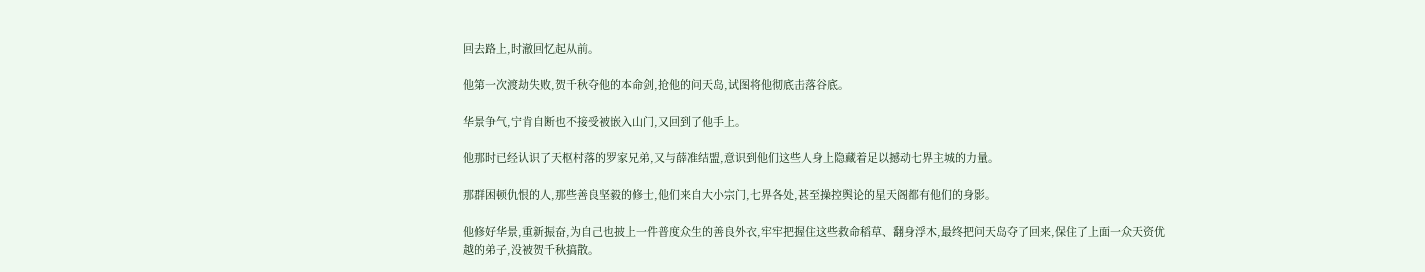回去路上,时澈回忆起从前。

他第一次渡劫失败,贺千秋夺他的本命剑,抢他的问天岛,试图将他彻底击落谷底。

华景争气,宁肯自断也不接受被嵌入山门,又回到了他手上。

他那时已经认识了天枢村落的罗家兄弟,又与薛准结盟,意识到他们这些人身上隐藏着足以撼动七界主城的力量。

那群困顿仇恨的人,那些善良坚毅的修士,他们来自大小宗门,七界各处,甚至操控舆论的星天阁都有他们的身影。

他修好华景,重新振奋,为自己也披上一件普度众生的善良外衣,牢牢把握住这些救命稻草、翻身浮木,最终把问天岛夺了回来,保住了上面一众天资优越的弟子,没被贺千秋搞散。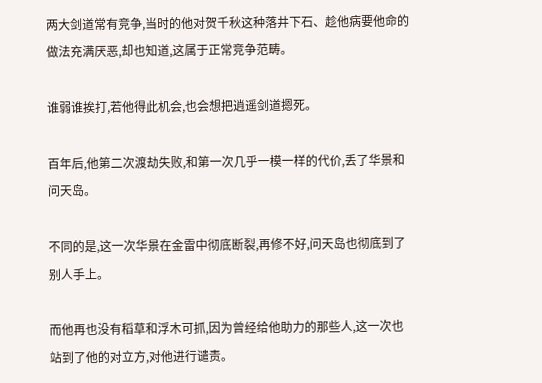两大剑道常有竞争,当时的他对贺千秋这种落井下石、趁他病要他命的做法充满厌恶,却也知道,这属于正常竞争范畴。

谁弱谁挨打,若他得此机会,也会想把逍遥剑道摁死。

百年后,他第二次渡劫失败,和第一次几乎一模一样的代价,丢了华景和问天岛。

不同的是,这一次华景在金雷中彻底断裂,再修不好,问天岛也彻底到了别人手上。

而他再也没有稻草和浮木可抓,因为曾经给他助力的那些人,这一次也站到了他的对立方,对他进行谴责。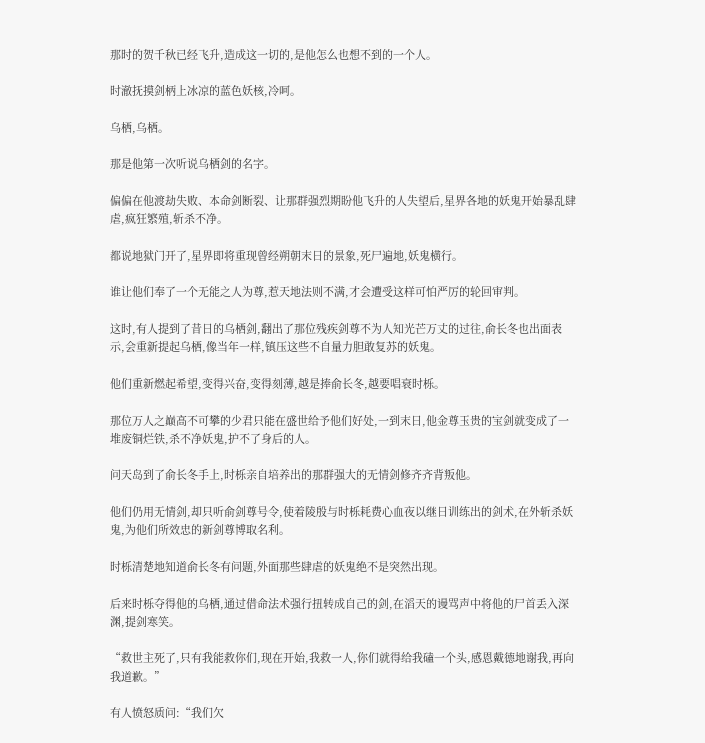那时的贺千秋已经飞升,造成这一切的,是他怎么也想不到的一个人。

时澈抚摸剑柄上冰凉的蓝色妖核,冷呵。

乌栖,乌栖。

那是他第一次听说乌栖剑的名字。

偏偏在他渡劫失败、本命剑断裂、让那群强烈期盼他飞升的人失望后,星界各地的妖鬼开始暴乱肆虐,疯狂繁殖,斩杀不净。

都说地狱门开了,星界即将重现曾经朔朝末日的景象,死尸遍地,妖鬼横行。

谁让他们奉了一个无能之人为尊,惹天地法则不满,才会遭受这样可怕严厉的轮回审判。

这时,有人提到了昔日的乌栖剑,翻出了那位残疾剑尊不为人知光芒万丈的过往,俞长冬也出面表示,会重新提起乌栖,像当年一样,镇压这些不自量力胆敢复苏的妖鬼。

他们重新燃起希望,变得兴奋,变得刻薄,越是捧俞长冬,越要唱衰时栎。

那位万人之巅高不可攀的少君只能在盛世给予他们好处,一到末日,他金尊玉贵的宝剑就变成了一堆废铜烂铁,杀不净妖鬼,护不了身后的人。

问天岛到了俞长冬手上,时栎亲自培养出的那群强大的无情剑修齐齐背叛他。

他们仍用无情剑,却只听俞剑尊号令,使着陵殷与时栎耗费心血夜以继日训练出的剑术,在外斩杀妖鬼,为他们所效忠的新剑尊博取名利。

时栎清楚地知道俞长冬有问题,外面那些肆虐的妖鬼绝不是突然出现。

后来时栎夺得他的乌栖,通过借命法术强行扭转成自己的剑,在滔天的谩骂声中将他的尸首丢入深渊,提剑寒笑。

“救世主死了,只有我能救你们,现在开始,我救一人,你们就得给我磕一个头,感恩戴德地谢我,再向我道歉。”

有人愤怒质问:“我们欠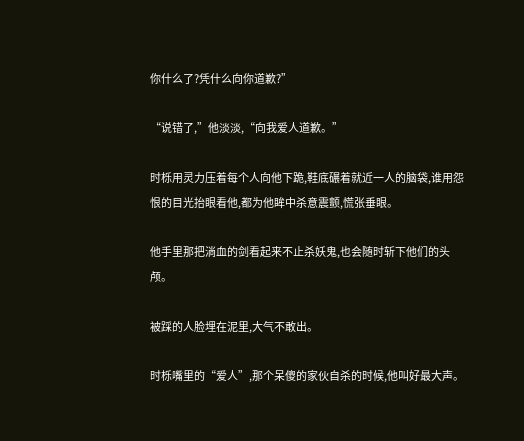你什么了?凭什么向你道歉?”

“说错了,”他淡淡,“向我爱人道歉。”

时栎用灵力压着每个人向他下跪,鞋底碾着就近一人的脑袋,谁用怨恨的目光抬眼看他,都为他眸中杀意震颤,慌张垂眼。

他手里那把淌血的剑看起来不止杀妖鬼,也会随时斩下他们的头颅。

被踩的人脸埋在泥里,大气不敢出。

时栎嘴里的“爱人”,那个呆傻的家伙自杀的时候,他叫好最大声。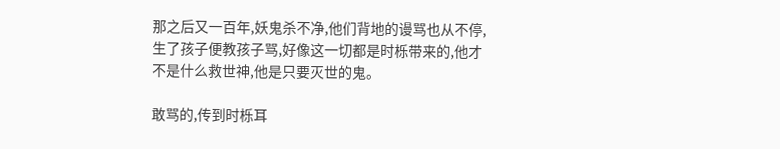那之后又一百年,妖鬼杀不净,他们背地的谩骂也从不停,生了孩子便教孩子骂,好像这一切都是时栎带来的,他才不是什么救世神,他是只要灭世的鬼。

敢骂的,传到时栎耳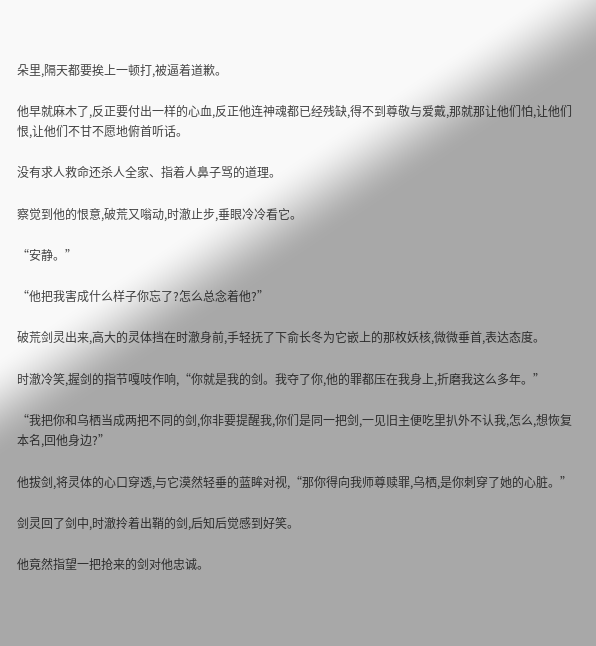朵里,隔天都要挨上一顿打,被逼着道歉。

他早就麻木了,反正要付出一样的心血,反正他连神魂都已经残缺,得不到尊敬与爱戴,那就那让他们怕,让他们恨,让他们不甘不愿地俯首听话。

没有求人救命还杀人全家、指着人鼻子骂的道理。

察觉到他的恨意,破荒又嗡动,时澈止步,垂眼冷冷看它。

“安静。”

“他把我害成什么样子你忘了?怎么总念着他?”

破荒剑灵出来,高大的灵体挡在时澈身前,手轻抚了下俞长冬为它嵌上的那枚妖核,微微垂首,表达态度。

时澈冷笑,握剑的指节嘎吱作响,“你就是我的剑。我夺了你,他的罪都压在我身上,折磨我这么多年。”

“我把你和乌栖当成两把不同的剑,你非要提醒我,你们是同一把剑,一见旧主便吃里扒外不认我,怎么,想恢复本名,回他身边?”

他拔剑,将灵体的心口穿透,与它漠然轻垂的蓝眸对视,“那你得向我师尊赎罪,乌栖,是你刺穿了她的心脏。”

剑灵回了剑中,时澈拎着出鞘的剑,后知后觉感到好笑。

他竟然指望一把抢来的剑对他忠诚。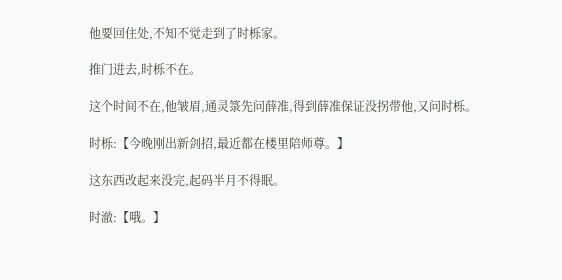他要回住处,不知不觉走到了时栎家。

推门进去,时栎不在。

这个时间不在,他皱眉,通灵箓先问薛准,得到薛准保证没拐带他,又问时栎。

时栎:【今晚刚出新剑招,最近都在楼里陪师尊。】

这东西改起来没完,起码半月不得眠。

时澈:【哦。】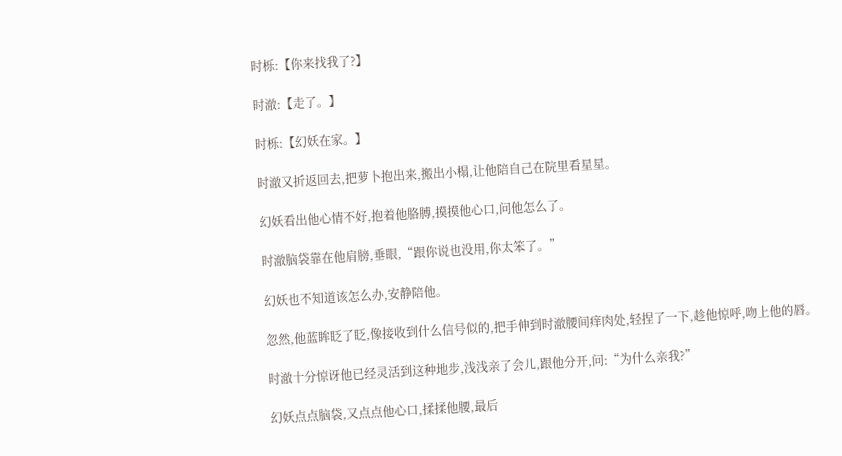时栎:【你来找我了?】

时澈:【走了。】

时栎:【幻妖在家。】

时澈又折返回去,把萝卜抱出来,搬出小榻,让他陪自己在院里看星星。

幻妖看出他心情不好,抱着他胳膊,摸摸他心口,问他怎么了。

时澈脑袋靠在他肩膀,垂眼,“跟你说也没用,你太笨了。”

幻妖也不知道该怎么办,安静陪他。

忽然,他蓝眸眨了眨,像接收到什么信号似的,把手伸到时澈腰间痒肉处,轻捏了一下,趁他惊呼,吻上他的唇。

时澈十分惊讶他已经灵活到这种地步,浅浅亲了会儿,跟他分开,问:“为什么亲我?”

幻妖点点脑袋,又点点他心口,揉揉他腰,最后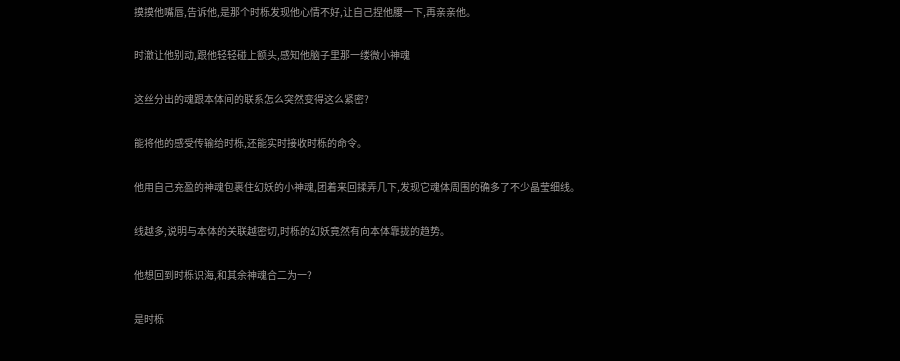摸摸他嘴唇,告诉他,是那个时栎发现他心情不好,让自己捏他腰一下,再亲亲他。

时澈让他别动,跟他轻轻碰上额头,感知他脑子里那一缕微小神魂

这丝分出的魂跟本体间的联系怎么突然变得这么紧密?

能将他的感受传输给时栎,还能实时接收时栎的命令。

他用自己充盈的神魂包裹住幻妖的小神魂,团着来回揉弄几下,发现它魂体周围的确多了不少晶莹细线。

线越多,说明与本体的关联越密切,时栎的幻妖竟然有向本体靠拢的趋势。

他想回到时栎识海,和其余神魂合二为一?

是时栎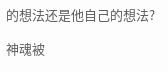的想法还是他自己的想法?

神魂被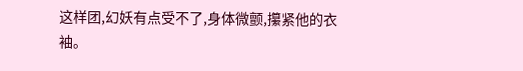这样团,幻妖有点受不了,身体微颤,攥紧他的衣袖。